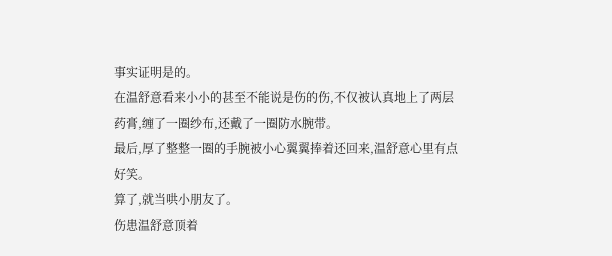事实证明是的。
在温舒意看来小小的甚至不能说是伤的伤,不仅被认真地上了两层药膏,缠了一圈纱布,还戴了一圈防水腕带。
最后,厚了整整一圈的手腕被小心翼翼捧着还回来,温舒意心里有点好笑。
算了,就当哄小朋友了。
伤患温舒意顶着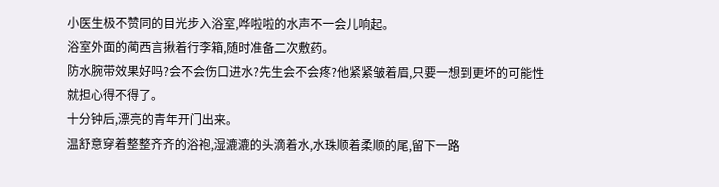小医生极不赞同的目光步入浴室,哗啦啦的水声不一会儿响起。
浴室外面的蔺西言揪着行李箱,随时准备二次敷药。
防水腕带效果好吗?会不会伤口进水?先生会不会疼?他紧紧皱着眉,只要一想到更坏的可能性就担心得不得了。
十分钟后,漂亮的青年开门出来。
温舒意穿着整整齐齐的浴袍,湿漉漉的头滴着水,水珠顺着柔顺的尾,留下一路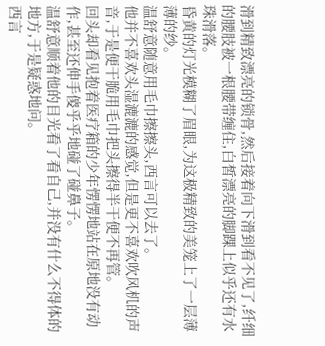滑到精致漂亮的锁骨,然后接着向下滑到看不见了,纤细的腰肢被一根腰带缠住,白皙漂亮的脚踝上似乎还有水珠滑落。
昏黄的灯光模糊了眉眼,为这极精致的美笼上了一层薄薄的纱。
温舒意随意用毛巾擦擦头,西言可以去了。
他并不喜欢头湿漉漉的感觉,但是更不喜欢吹风机的声音,于是便干脆用毛巾把头擦得半干便不再管。
回头却看见抱着医疗箱的少年愣愣地站在原地没有动作,甚至还伸手傻乎乎地碰了碰鼻子。
温舒意顺着他的目光看了看自己,并没有什么不得体的地方,于是疑惑地问。
西言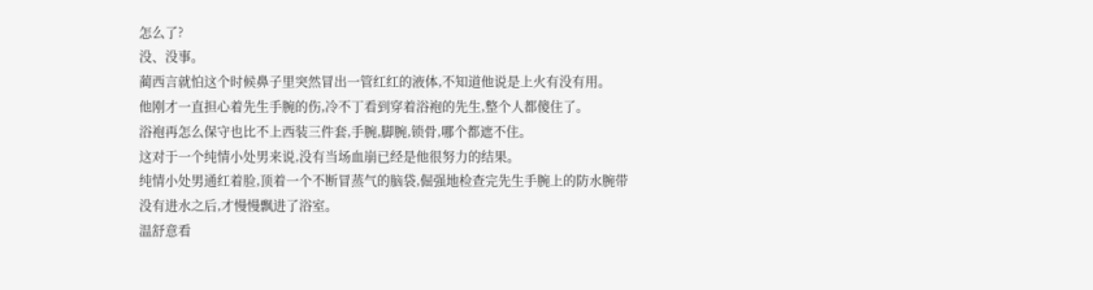怎么了?
没、没事。
蔺西言就怕这个时候鼻子里突然冒出一管红红的液体,不知道他说是上火有没有用。
他刚才一直担心着先生手腕的伤,冷不丁看到穿着浴袍的先生,整个人都傻住了。
浴袍再怎么保守也比不上西装三件套,手腕,脚腕,锁骨,哪个都遮不住。
这对于一个纯情小处男来说,没有当场血崩已经是他很努力的结果。
纯情小处男通红着脸,顶着一个不断冒蒸气的脑袋,倔强地检查完先生手腕上的防水腕带没有进水之后,才慢慢飘进了浴室。
温舒意看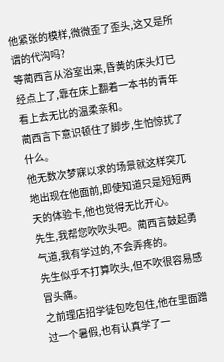他紧张的模样,微微歪了歪头,这又是所谓的代沟吗?
等蔺西言从浴室出来,昏黄的床头灯已经点上了,靠在床上翻着一本书的青年看上去无比的温柔亲和。
蔺西言下意识顿住了脚步,生怕惊扰了什么。
他无数次梦寐以求的场景就这样突兀地出现在他面前,即使知道只是短短两天的体验卡,他也觉得无比开心。
先生,我帮您吹吹头吧。蔺西言鼓起勇气道,我有学过的,不会弄疼的。
先生似乎不打算吹头,但不吹很容易感冒头痛。
之前理店招学徒包吃包住,他在里面蹭过一个暑假,也有认真学了一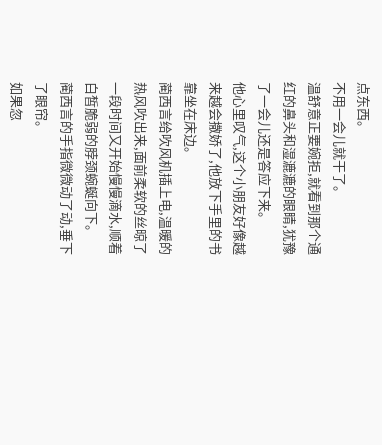点东西。
不用一会儿就干了。
温舒意正要婉拒,就看到那个通红的鼻头和湿漉漉的眼睛,犹豫了一会儿还是答应下来。
他心里叹气,这个小朋友好像越来越会撒娇了,他放下手里的书靠坐在床边。
蔺西言给吹风机插上电,温暖的热风吹出来,面前柔软的丝晾了一段时间又开始慢慢滴水,顺着白皙脆弱的脖颈蜿蜒向下。
蔺西言的手指微微动了动,垂下了眼帘。
如果忽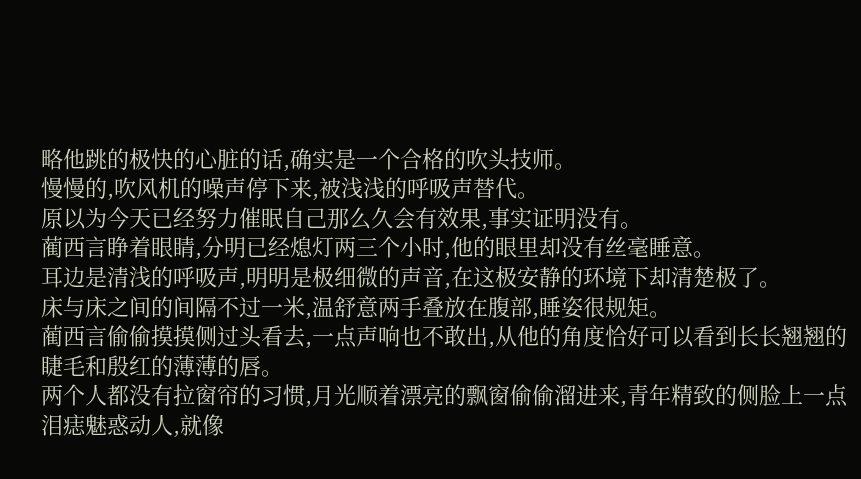略他跳的极快的心脏的话,确实是一个合格的吹头技师。
慢慢的,吹风机的噪声停下来,被浅浅的呼吸声替代。
原以为今天已经努力催眠自己那么久会有效果,事实证明没有。
蔺西言睁着眼睛,分明已经熄灯两三个小时,他的眼里却没有丝毫睡意。
耳边是清浅的呼吸声,明明是极细微的声音,在这极安静的环境下却清楚极了。
床与床之间的间隔不过一米,温舒意两手叠放在腹部,睡姿很规矩。
蔺西言偷偷摸摸侧过头看去,一点声响也不敢出,从他的角度恰好可以看到长长翘翘的睫毛和殷红的薄薄的唇。
两个人都没有拉窗帘的习惯,月光顺着漂亮的飘窗偷偷溜进来,青年精致的侧脸上一点泪痣魅惑动人,就像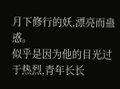月下修行的妖,漂亮而蛊惑。
似乎是因为他的目光过于热烈,青年长长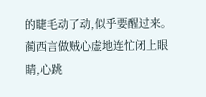的睫毛动了动,似乎要醒过来。
蔺西言做贼心虚地连忙闭上眼睛,心跳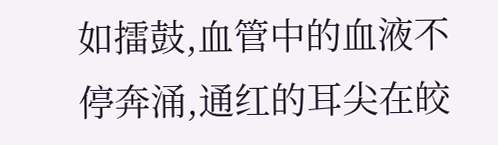如擂鼓,血管中的血液不停奔涌,通红的耳尖在皎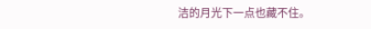洁的月光下一点也藏不住。